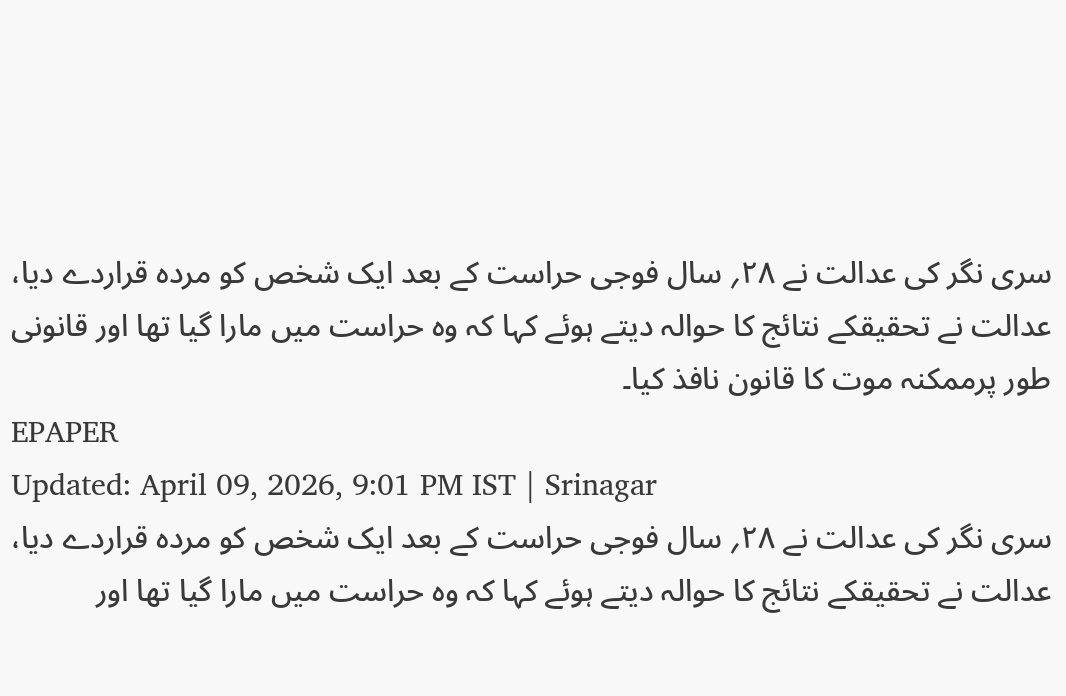سری نگر کی عدالت نے ۲۸؍ سال فوجی حراست کے بعد ایک شخص کو مردہ قراردے دیا، عدالت نے تحقیقکے نتائج کا حوالہ دیتے ہوئے کہا کہ وہ حراست میں مارا گیا تھا اور قانونی طور پرممکنہ موت کا قانون نافذ کیا۔
EPAPER
Updated: April 09, 2026, 9:01 PM IST | Srinagar
سری نگر کی عدالت نے ۲۸؍ سال فوجی حراست کے بعد ایک شخص کو مردہ قراردے دیا، عدالت نے تحقیقکے نتائج کا حوالہ دیتے ہوئے کہا کہ وہ حراست میں مارا گیا تھا اور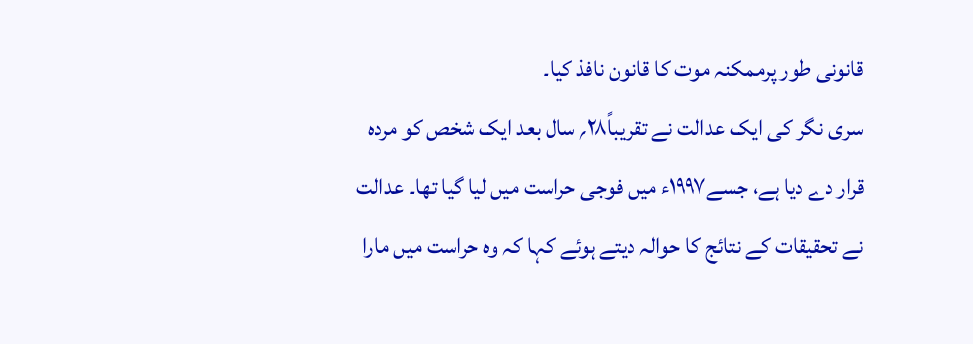قانونی طور پرممکنہ موت کا قانون نافذ کیا۔
سری نگر کی ایک عدالت نے تقریباً۲۸؍ سال بعد ایک شخص کو مردہ قرار دے دیا ہے، جسے۱۹۹۷ء میں فوجی حراست میں لیا گیا تھا۔ عدالت نے تحقیقات کے نتائج کا حوالہ دیتے ہوئے کہا کہ وہ حراست میں مارا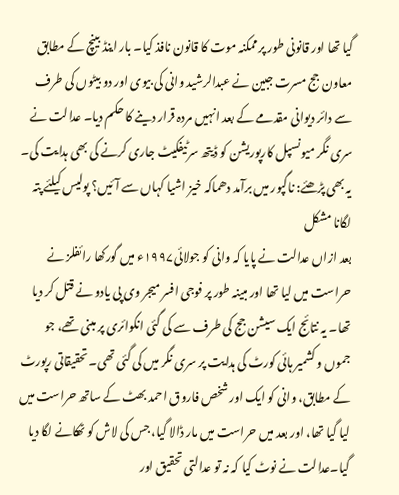گیا تھا اور قانونی طور پر ممکنہ موت کا قانون نافذ کیا۔ بار اینڈ بینچ کے مطابق معاون جج مسرت جبین نے عبدالرشید وانی کی بیوی اور دو بیٹوں کی طرف سے دائر دیوانی مقدمے کے بعد انہیں مردہ قرار دینے کا حکم دیا۔ عدالت نے سری نگر میونسپل کارپوریشن کو ڈیتھ سرٹیفکیٹ جاری کرنے کی بھی ہدایت کی۔
یہ بھی پڑھئے: ناگپور میں برآمد دھماکہ خیز اشیا کہاں سے آئیں؟ پولیس کیلئے پتہ لگانا مشکل
بعد ازاں عدالت نے پایا کہ وانی کو جولائی۱۹۹۷ء میں گورکھا رائفلز نے حراست میں لیا تھا اور مبینہ طور پر فوجی افسر میجر وی پی یادو نے قتل کر دیا تھا۔ یہ نتائج ایک سیشن جج کی طرف سے کی گئی انکوائری پر مبنی تھے، جو جموں و کشمیر ہائی کورٹ کی ہدایت پر سری نگر میں کی گئی تھی۔ تحقیقاتی رپورٹ کے مطابق، وانی کو ایک اور شخص فاروق احمد بھٹ کے ساتھ حراست میں لیا گیا تھا، اور بعد میں حراست میں مار ڈالا گیا، جس کی لاش کو ٹھکانے لگا دیا گیا۔عدالت نے نوٹ کیا کہ نہ تو عدالتی تحقیق اور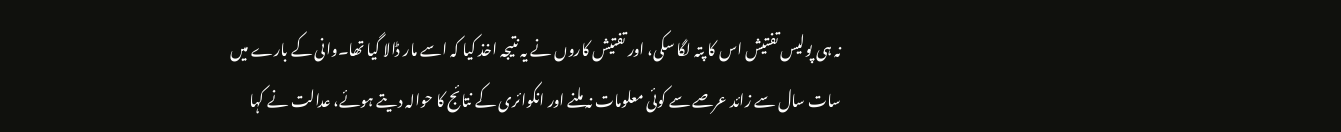نہ ہی پولیس تفتیش اس کا پتہ لگا سکی، اور تفتیش کاروں نے یہ نتیجہ اخذ کیا کہ اسے مار ڈالا گیا تھا۔وانی کے بارے میں سات سال سے زائد عرصے سے کوئی معلومات نہ ملنے اور انکوائری کے نتائج کا حوالہ دیتے ہوئے، عدالت نے کہا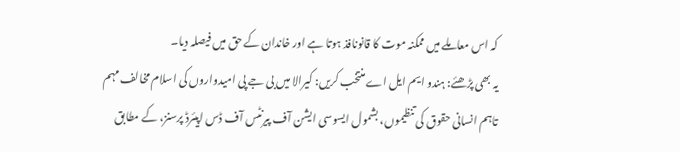کہ اس معاملے میں ممکنہ موت کا قانونافذ ہوتا ہے اور خاندان کے حق میں فیصلہ دیا۔
یہ بھی پڑھئے: ہندو ایم ایل اے منتخب کریں: کیرالا میں بی جے پی امیدواروں کی اسلام مخالف مہم
تاہم انسانی حقوق کی تنظیموں، بشمول ایسوسی ایشن آف پیرنٹس آف ڈس اپیئرڈ پرسنز، کے مطابق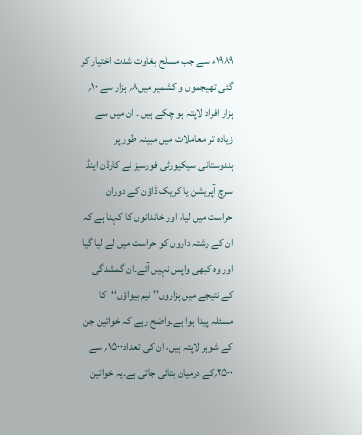۱۹۸۹ء سے جب مسلح بغاوت شدت اختیار کر گئی تھیجموں و کشمیر میں۸؍ ہزار سے ۱۰؍ ہزار افراد لاپتہ ہو چکے ہیں ۔ ان میں سے زیادہ تر معاملات میں مبینہ طور پر ہندوستانی سیکیورٹی فورسیز نے کارڈن اینڈ سرچ آپریشن یا کریک ڈاؤن کے دوران حراست میں لیا، اور خاندانوں کا کہنا ہے کہ ان کے رشتہ داروں کو حراست میں لے لیا گیا اور وہ کبھی واپس نہیں آئے۔ان گمشدگی کے نتیجے میں ہزاروں’’ نیم بیواؤں‘‘کا مسئلہ پیدا ہوا ہے۔واضح رہے کہ خواتین جن کے شوہر لاپتہ ہیں، ان کی تعداد۱۵۰۰؍ سے ۲۵۰۰؍کے درمیان بتائی جاتی ہے۔یہ خواتین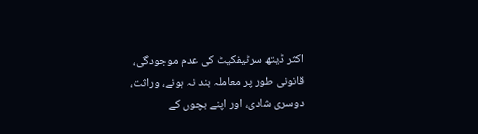اکثر ڈیتھ سرٹیفکیٹ کی عدم موجودگی، قانونی طور پر معاملہ بند نہ ہونے، وراثت، دوسری شادی، اور اپنے بچوں کے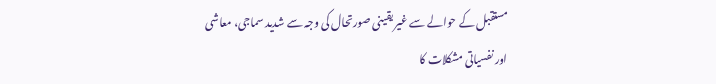مستقبل کے حوالے سے غیر یقینی صورتحال کی وجہ سے شدید سماجی، معاشی اور نفسیاتی مشکلات کا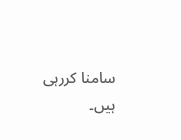سامنا کررہی ہیں۔